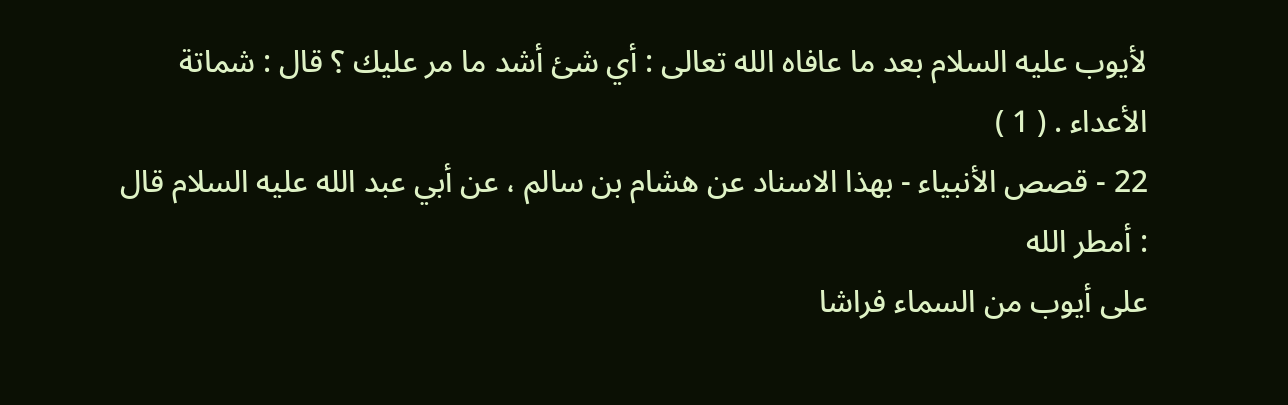لأيوب عليه السلام بعد ما عافاه الله تعالى : أي شئ أشد ما مر عليك ؟ قال : شماتة
الأعداء . ( 1 )
22 - قصص الأنبياء - بهذا الاسناد عن هشام بن سالم ، عن أبي عبد الله عليه السلام قال : أمطر الله
على أيوب من السماء فراشا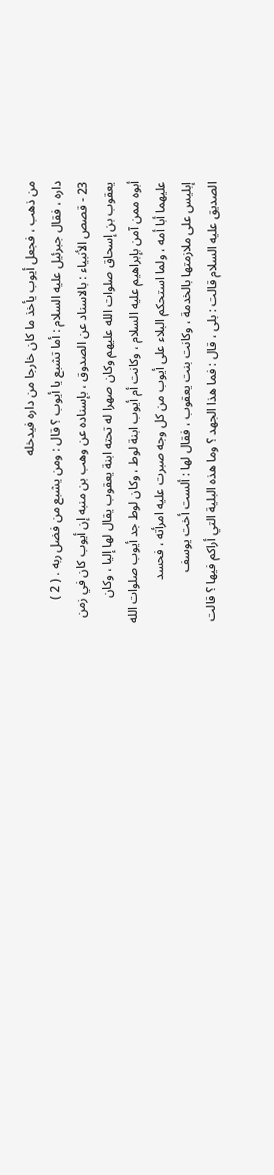من ذهب ، فجعل أيوب يأخذ ما كان خارجا من داره فيدخله
داره ، فقال جبرئيل عليه السلام : أما تشبع يا أيوب ؟ قال : ومن يشبع من فضل ربه . ( 2 )
23 - قصص الأنبياء : بالاسناد عن الصدوق ، بإسناده عن وهب بن منبه إن أيوب كان في زمن
يعقوب بن إسحاق صلوات الله عليهم وكان صهرا له تحته ابنة يعقوب يقال لها إليا ، وكان
أبوه ممن آمن بإبراهيم عليه السلام ، وكانت أم أيوب ابنة لوط ، وكان لوط جد أيوب صلوات الله
عليهما أبا أمه ، ولما استحكم البلاء على أيوب من كل وجه صبرت عليه امرأته ، فحسد
إبليس على ملازمتها بالخدمة ، وكانت بنت يعقوب ، فقال لها : ألست أخت يوسف
الصديق عليه السلام قالت : بلى ، قال : فما هذا الجهد ؟ وما هذه البلية التي أراكم فيها ؟ قالت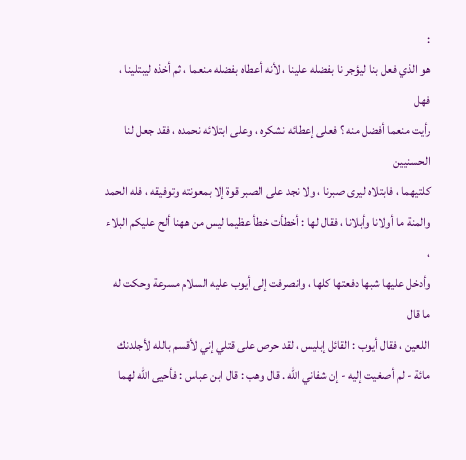:
هو الذي فعل بنا ليؤجر نا بفضله علينا ، لأنه أعطاه بفضله منعما ، ثم أخذه ليبتلينا ، فهل
رأيت منعما أفضل منه ؟ فعلى إعطائه نشكره ، وعلى ابتلائه نحمده ، فقد جعل لنا الحسنيين
كلتيهما ، فابتلاه ليرى صبرنا ، ولا نجد على الصبر قوة إلا بمعونته وتوفيقه ، فله الحمد
والمنة ما أولانا وأبلانا ، فقال لها : أخطأت خطأ عظيما ليس من ههنا ألح عليكم البلاء ،
وأدخل عليها شبها دفعتها كلها ، وانصرفت إلى أيوب عليه السلام مسرعة وحكت له ما قال
اللعين ، فقال أيوب : القائل إبليس ، لقد حرص على قتلي إني لأقسم بالله لأجلدنك
مائة - لم أصغيت إليه - إن شفاني الله . قال وهب : قال ابن عباس : فأحيى الله لهما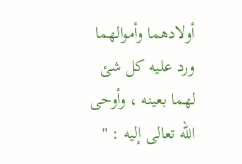أولادهما وأموالهما ورد عليه كل شئ لهما بعينه ، وأوحى الله تعالى إليه : "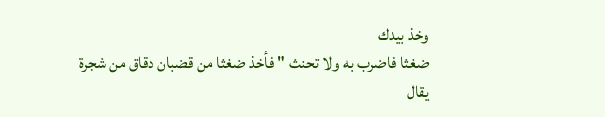وخذ بيدك
ضغثا فاضرب به ولا تحنث " فأخذ ضغثا من قضبان دقاق من شجرة يقال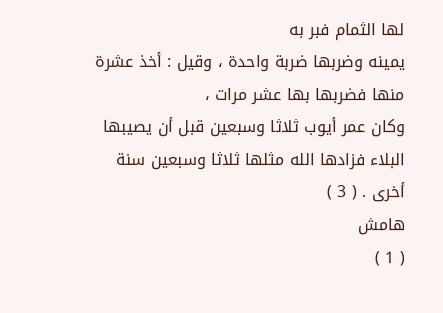لها الثمام فبر به
يمينه وضربها ضربة واحدة ، وقيل : أخذ عشرة منها فضربها بها عشر مرات ،
وكان عمر أيوب ثلاثا وسبعين قبل أن يصيبها البلاء فزادها الله مثلها ثلاثا وسبعين سنة
أخرى . ( 3 )
هامش
( 1 )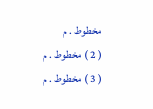مخطوط . م
( 2 ) مخطوط . م
( 3 ) مخطوط . م